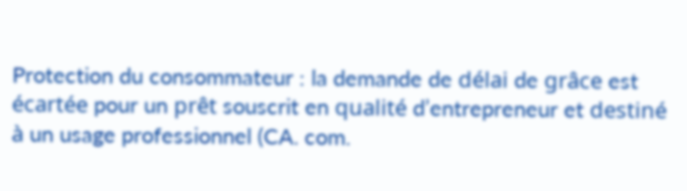Protection du consommateur : la demande de délai de grâce est écartée pour un prêt souscrit en qualité d’entrepreneur et destiné à un usage professionnel (CA. com.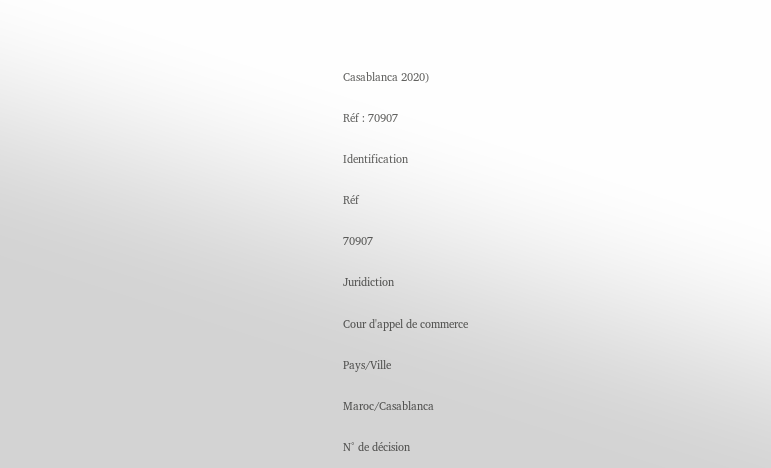Casablanca 2020)

Réf : 70907

Identification

Réf

70907

Juridiction

Cour d'appel de commerce

Pays/Ville

Maroc/Casablanca

N° de décision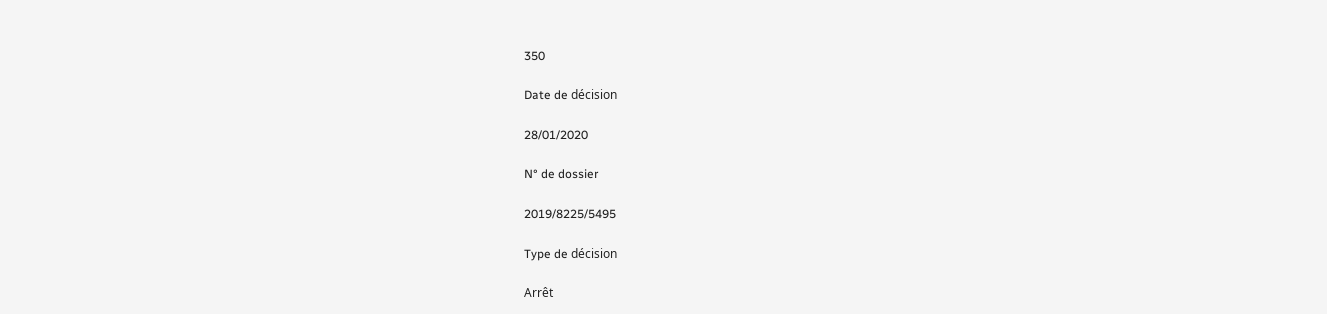350

Date de décision

28/01/2020

N° de dossier

2019/8225/5495

Type de décision

Arrêt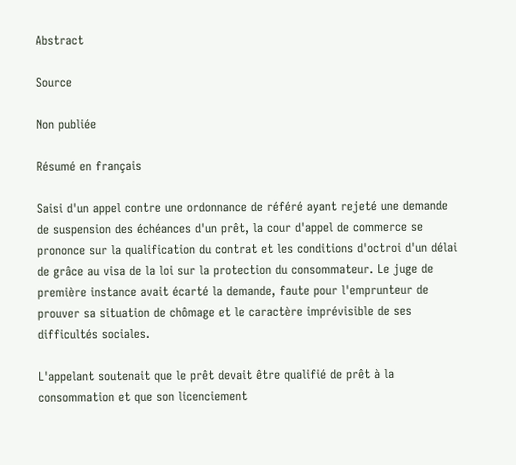Abstract

Source

Non publiée

Résumé en français

Saisi d'un appel contre une ordonnance de référé ayant rejeté une demande de suspension des échéances d'un prêt, la cour d'appel de commerce se prononce sur la qualification du contrat et les conditions d'octroi d'un délai de grâce au visa de la loi sur la protection du consommateur. Le juge de première instance avait écarté la demande, faute pour l'emprunteur de prouver sa situation de chômage et le caractère imprévisible de ses difficultés sociales.

L'appelant soutenait que le prêt devait être qualifié de prêt à la consommation et que son licenciement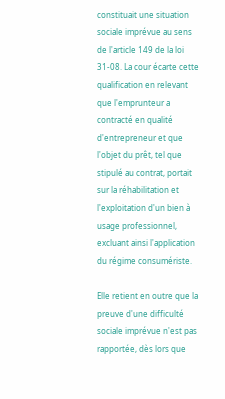constituait une situation sociale imprévue au sens de l'article 149 de la loi 31-08. La cour écarte cette qualification en relevant que l'emprunteur a contracté en qualité d'entrepreneur et que l'objet du prêt, tel que stipulé au contrat, portait sur la réhabilitation et l'exploitation d'un bien à usage professionnel, excluant ainsi l'application du régime consumériste.

Elle retient en outre que la preuve d'une difficulté sociale imprévue n'est pas rapportée, dès lors que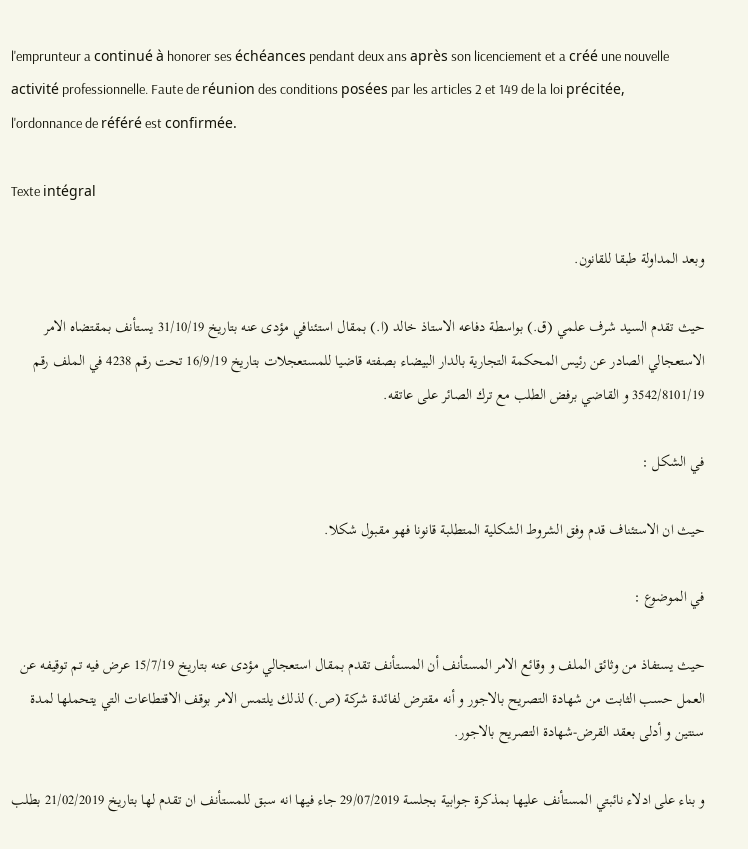l'emprunteur a continué à honorer ses échéances pendant deux ans après son licenciement et a créé une nouvelle activité professionnelle. Faute de réunion des conditions posées par les articles 2 et 149 de la loi précitée, l'ordonnance de référé est confirmée.

Texte intégral

وبعد المداولة طبقا للقانون.

حيث تقدم السيد شرف علمي (ق.) بواسطة دفاعه الاستاذ خالد (ا.) بمقال استئنافي مؤدى عنه بتاريخ 31/10/19 يستأنف بمقتضاه الامر الاستعجالي الصادر عن رئيس المحكمة التجارية بالدار البيضاء بصفته قاضيا للمستعجلات بتاريخ 16/9/19 تحت رقم 4238 في الملف رقم 3542/8101/19 و القاضي برفض الطلب مع ترك الصائر على عاتقه.

في الشكل :

حيث ان الاستئناف قدم وفق الشروط الشكلية المتطلبة قانونا فهو مقبول شكلا.

في الموضوع :

حيث يستفاذ من وثائق الملف و وقائع الامر المستأنف أن المستأنف تقدم بمقال استعجالي مؤدى عنه بتاريخ 15/7/19 عرض فيه تم توقيفه عن العمل حسب الثابت من شهادة التصريح بالاجور و أنه مقترض لفائدة شركة (ص.) لذلك يلتمس الامر بوقف الاقتطاعات التي يتحملها لمدة سنتين و أدلى بعقد القرض-شهادة التصريح بالاجور.

و بناء على ادلاء نائبتي المستأنف عليها بمذكرة جوابية بجلسة 29/07/2019 جاء فيها انه سبق للمستأنف ان تقدم لها بتاريخ 21/02/2019 بطلب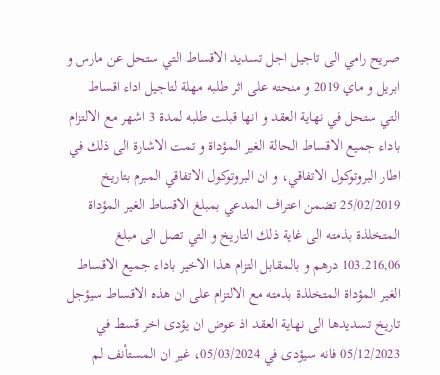صريح رامي الى تاجيل اجل تسديد الاقساط التي ستحل عن مارس و ابريل و ماي 2019 و منحته على اثر طلبه مهلة لتاجيل اداء اقساط التي ستحل في نهاية العقد و انها قبلت طلبه لمدة 3 اشهر مع الالتزام باداء جميع الاقساط الحالة الغير المؤداة و تمت الاشارة الى ذلك في اطار البروتوكول الاتفاقي، و ان البروتوكول الاتفاقي المبرم بتاريخ 25/02/2019 تضمن اعتراف المدعي بمبلغ الاقساط الغير المؤداة المتخلذة بذمته الى غاية ذلك التاريخ و التي تصل الى مبلغ 103.216,06 درهم و بالمقابل التزام هذا الاخير باداء جميع الاقساط الغير المؤداة المتخلذة بذمته مع الالتزام على ان هذه الاقساط سيؤجل تاريخ تسديدها الى نهاية العقد اذ عوض ان يؤدى اخر قسط في 05/12/2023 فانه سيؤدى في 05/03/2024، غير ان المستأنف لم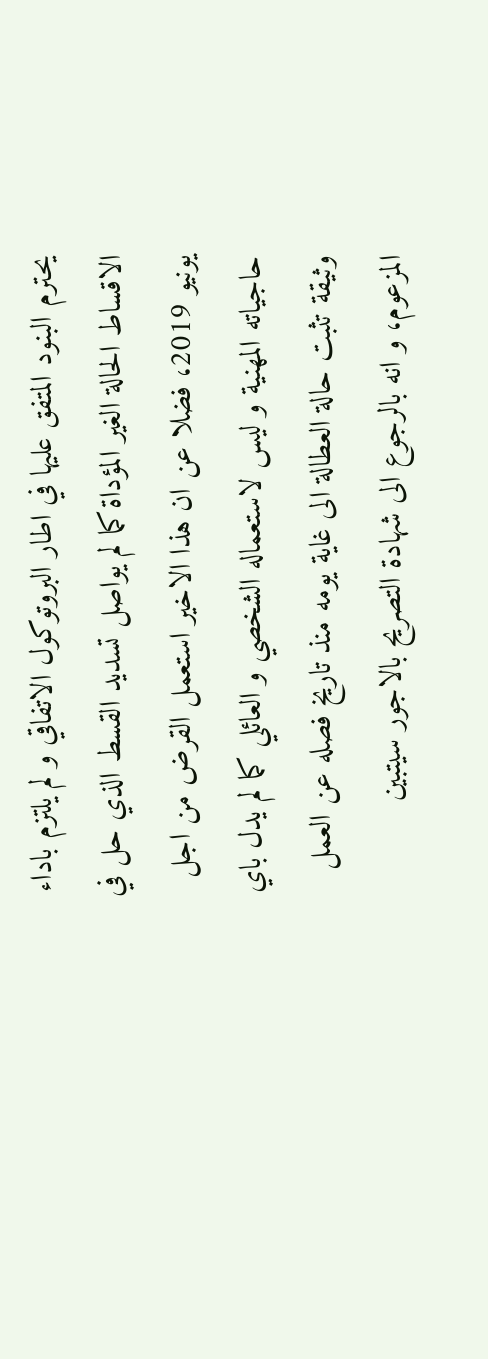يحترم البنود المتفق عليها في اطار البروتوكول الاتفاقي و لم يلتزم باداء الاقساط الحالة الغير المؤداة كما لم يواصل تسديد القسط الذي حل في يونيو 2019، فضلا عن ان هذا الاخير استعمل القرض من اجل حاجياته المهنية و ليس لاستعماله الشخصي و العائلي كما لم يدل باي وثيقة تثبت حالة العطالة الى غاية يومه منذ تاريخ فصله عن العمل المزعوم، و انه بالرجوع الى شهادة التصريح بالاجور سيتبين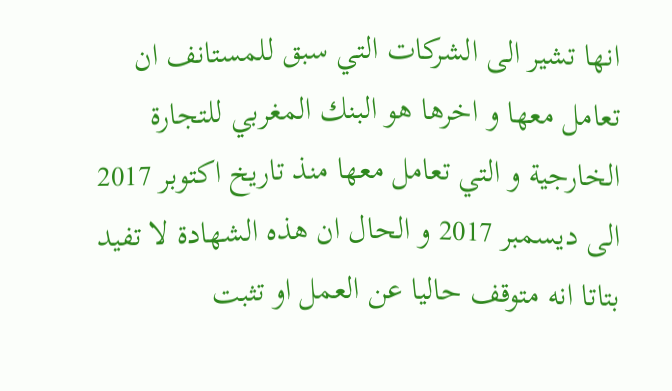انها تشير الى الشركات التي سبق للمستانف ان تعامل معها و اخرها هو البنك المغربي للتجارة الخارجية و التي تعامل معها منذ تاريخ اكتوبر 2017 الى ديسمبر 2017 و الحال ان هذه الشهادة لا تفيد بتاتا انه متوقف حاليا عن العمل او تثبت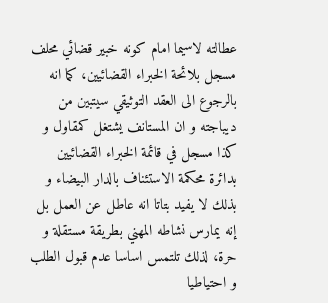عطالته لاسيما امام كونه خبير قضائي محلف مسجل بلائحة الخبراء القضائيين، كما انه بالرجوع الى العقد التوثيقي سيتبين من ديباجته و ان المستانف يشتغل كمقاول و كذا مسجل في قائمة الخبراء القضائيين بدائرة محكمة الاستئناف بالدار البيضاء و بذلك لا يفيد بتاتا انه عاطل عن العمل بل إنه يمارس نشاطه المهني بطريقة مستقلة و حرة، لذلك تلتمس اساسا عدم قبول الطلب و احتياطيا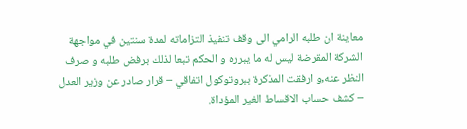معاينة ان طلبه الرامي الى وقف تنفيذ التزاماته لمدة سنتين في مواجهة الشركة المقرضة ليس له ما يبرره و الحكم تبعا لذلك برفض طلبه و صرف النظر عنه,و ارفقت المذكرة ببروتوكول اتفاقي – قرار صادر عن وزير العدل – كشف حساب الاقساط الغير المؤداة.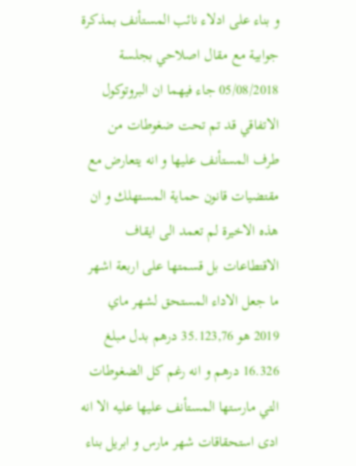و بناء على ادلاء نائب المستأنف بمذكرة جوابية مع مقال اصلاحي بجلسة 05/08/2018 جاء فيهما ان البروتوكول الاتفاقي قد تم تحت ضغوطات من طرف المستأنف عليها و انه يتعارض مع مقتضيات قانون حماية المستهلك و ان هذه الاخيرة لم تعمد الى ايقاف الاقتطاعات بل قسمتها على اربعة اشهر ما جعل الاداء المستحق لشهر ماي 2019 هو 35.123,76 درهم بدل مبلغ 16.326 درهم و انه رغم كل الضغوطات التي مارستها المستأنف عليها عليه الا انه ادى استحقاقات شهر مارس و ابريل بناء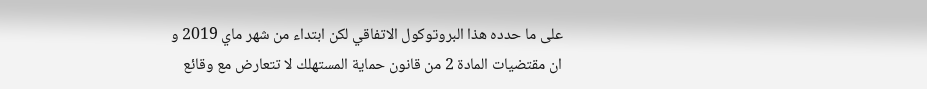على ما حدده هذا البروتوكول الاتفاقي لكن ابتداء من شهر ماي 2019 و ان مقتضيات المادة 2 من قانون حماية المستهلك لا تتعارض مع وقائع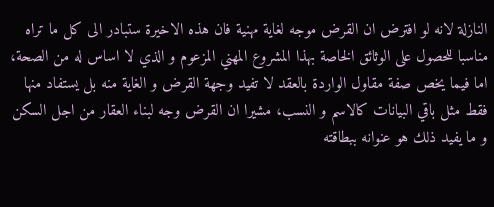النازلة لانه لو افترض ان القرض موجه لغاية مهنية فان هذه الاخيرة ستبادر الى كل ما تراه مناسبا للحصول على الوثائق الخاصة بهذا المشروع المهني المزعوم و الذي لا اساس له من الصحة، اما فيما يخص صفة مقاول الواردة بالعقد لا تفيد وجهة القرض و الغاية منه بل يستفاد منها فقط مثل باقي البيانات كالاسم و النسب، مشيرا ان القرض وجه لبناء العقار من اجل السكن و ما يفيد ذلك هو عنوانه ببطاقته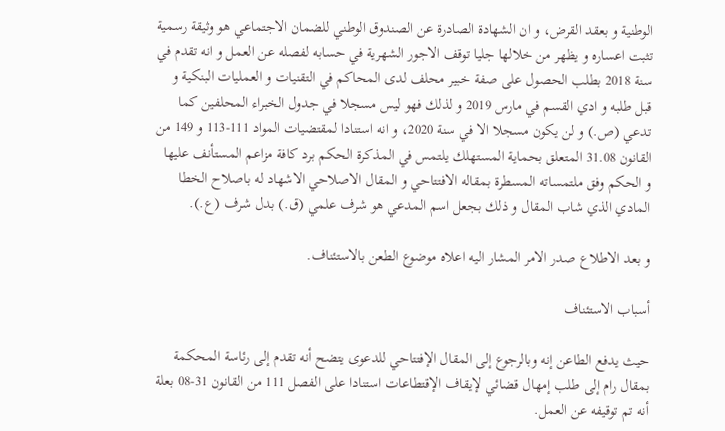الوطنية و بعقد القرض، و ان الشهادة الصادرة عن الصندوق الوطني للضمان الاجتماعي هو وثيقة رسمية تثبت اعساره و يظهر من خلالها جليا توقف الاجور الشهرية في حسابه لفصله عن العمل و انه تقدم في سنة 2018 بطلب الحصول على صفة خبير محلف لدى المحاكم في التقنيات و العمليات البنكية و قبل طلبه و ادي القسم في مارس 2019 و لذلك فهو ليس مسجلا في جدول الخبراء المحلفين كما تدعي (ص.) و لن يكون مسجلا الا في سنة 2020، و انه استنادا لمقتضيات المواد 111-113 و 149 من القانون 31.08 المتعلق بحماية المستهلك يلتمس في المذكرة الحكم برد كافة مزاعم المستأنف عليها و الحكم وفق ملتمساته المسطرة بمقاله الافتتاحي و المقال الاصلاحي الاشهاد له باصلاح الخطا المادي الذي شاب المقال و ذلك بجعل اسم المدعي هو شرف علمي (ق.) بدل شرف (ع.).

و بعد الاطلاع صدر الامر المشار اليه اعلاه موضوع الطعن بالاستئناف.

أسباب الاستئناف

حيث يدفع الطاعن إنه وبالرجوع إلى المقال الإفتتاحي للدعوى يتضح أنه تقدم إلى رئاسة المحكمة بمقال رام إلى طلب إمهال قضائي لإيقاف الإقتطاعات استنادا على الفصل 111 من القانون 31-08 بعلة أنه تم توقيفه عن العمل.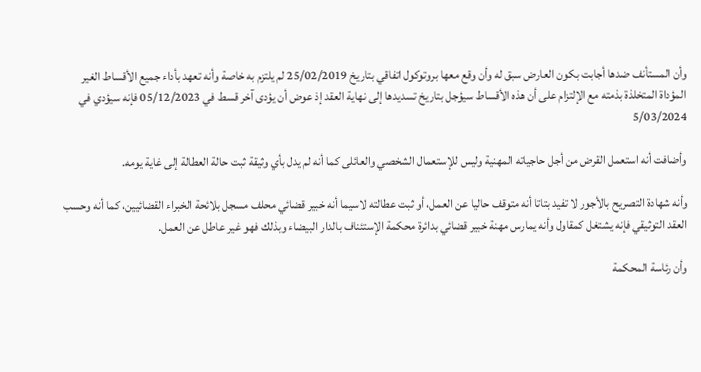وأن المستأنف ضدها أجابت بكون العارض سبق له وأن وقع معها بروتوكول اتفاقي بتاريخ 25/02/2019 لم يلتزم به خاصة وأنه تعهد بأداء جميع الأقساط الغير المؤداة المتخلذة بذمته مع الإلتزام على أن هذه الأقساط سيؤجل بتاريخ تسديدها إلى نهاية العقد إذ عوض أن يؤدى آخر قسط في 05/12/2023 فإنه سيؤدي في 5/03/2024

وأضافت أنه استعمل القرض من أجل حاجياته المهنية وليس للإستعمال الشخصي والعائلی كما أنه لم يدل بأي وثيقة ثبت حالة العطالة إلى غاية يومه.

وأنه شهادة التصريح بالأجور لا تفيد بتاتا أنه متوقف حاليا عن العمل، أو ثبت عطالته لاسيما أنه خبير قضائي محلف مسجل بلائحة الخبراء القضائيين، كما أنه وحسب العقد التوثيقي فإنه يشتغل كمقاول وأنه يمارس مهنة خبير قضائي بدائرة محكمة الإستئناف بالدار البيضاء وبذلك فهو غير عاطل عن العمل.

وأن رئاسة المحكمة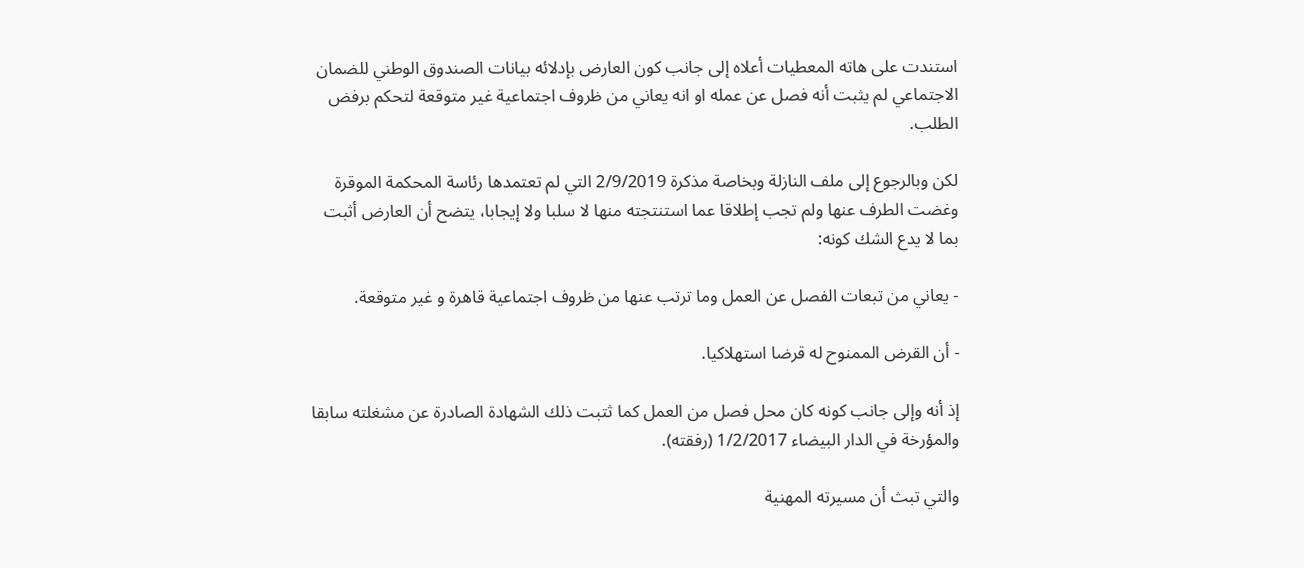استندت على هاته المعطيات أعلاه إلى جانب كون العارض بإدلائه بيانات الصندوق الوطني للضمان الاجتماعي لم يثبت أنه فصل عن عمله او انه يعاني من ظروف اجتماعية غير متوقعة لتحكم برفض الطلب.

لكن وبالرجوع إلى ملف النازلة وبخاصة مذكرة 2/9/2019 التي لم تعتمدها رئاسة المحكمة الموقرة وغضت الطرف عنها ولم تجب إطلاقا عما استنتجته منها لا سلبا ولا إيجابا، يتضح أن العارض أثبت بما لا يدع الشك كونه:

- يعاني من تبعات الفصل عن العمل وما ترتب عنها من ظروف اجتماعية قاهرة و غير متوقعة.

- أن القرض الممنوح له قرضا استهلاكيا.

إذ أنه وإلى جانب كونه كان محل فصل من العمل كما ثتبت ذلك الشهادة الصادرة عن مشغلته سابقا والمؤرخة في الدار البيضاء 1/2/2017 (رفقته).

والتي تبث أن مسيرته المهنية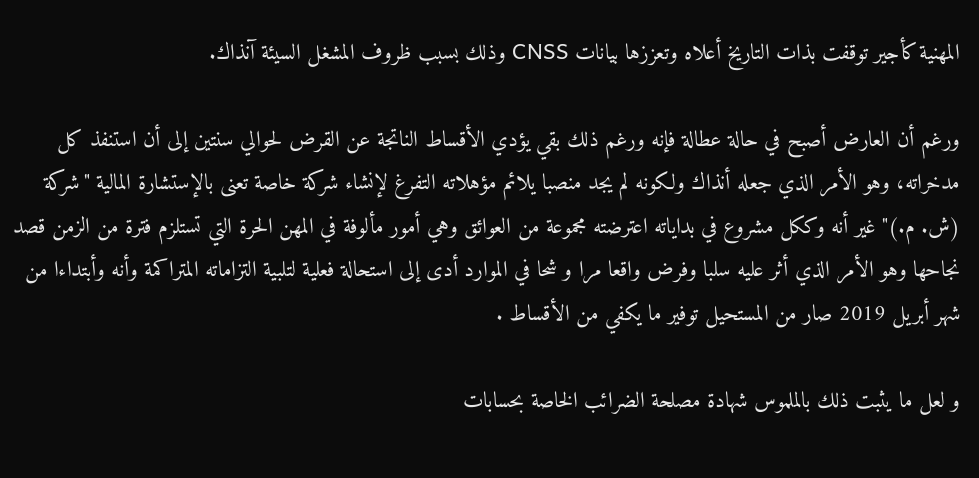المهنية كأجير توقفت بذات التاريخ أعلاه وتعززها بيانات CNSS وذلك بسبب ظروف المشغل السيئة آنذاك.

ورغم أن العارض أصبح في حالة عطالة فإنه ورغم ذلك بقي يؤدي الأقساط الناتجة عن القرض لحوالي سنتين إلى أن استنفذ كل مدخراته، وهو الأمر الذي جعله أنذاك ولكونه لم يجد منصبا يلائم مؤهلاته التفرغ لإنشاء شركة خاصة تعنى بالإستشارة المالية "شركة (ش. م.)" غير أنه وككل مشروع في بداياته اعترضته مجموعة من العوائق وهي أمور مألوفة في المهن الحرة التي تستلزم فترة من الزمن قصد نجاحها وهو الأمر الذي أثر عليه سلبا وفرض واقعا مرا و شحا في الموارد أدى إلى استحالة فعلية لتلبية التزاماته المتراكمة وأنه وأبتداءا من شهر أبريل 2019 صار من المستحيل توفير ما يكفي من الأقساط .

و لعل ما يثبت ذلك بالملموس شهادة مصلحة الضرائب الخاصة بحسابات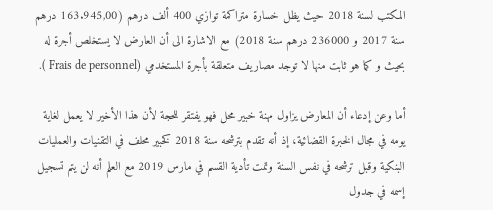المكتب لسنة 2018 حيث يظل خسارة متراكمة توازي 400 ألف درهم (163.945,00 درهم سنة 2017 و 236000 درهم سنة 2018) مع الاشارة الى أن العارض لا يستخلص أجرة له بحيث و كما هو ثابت منها لا توجد مصاريف متعلقة بأجرة المستخدمي (Frais de personnel ).

أما وعن إدعاء أن المعارض يزاول مهنة خبير محل فهو يفتقر للحجة لأن هذا الأخير لا يعمل لغاية يومه في مجال الخبرة القضائية، إذ أنه تقدم بترشحه سنة 2018 كخبير محلف في التقنيات والعمليات البنكية وقبل ترشحه في نفس السنة وتمت تأدية القسم في مارس 2019 مع العلم أنه لن يتم تسجيل إسمه في جدول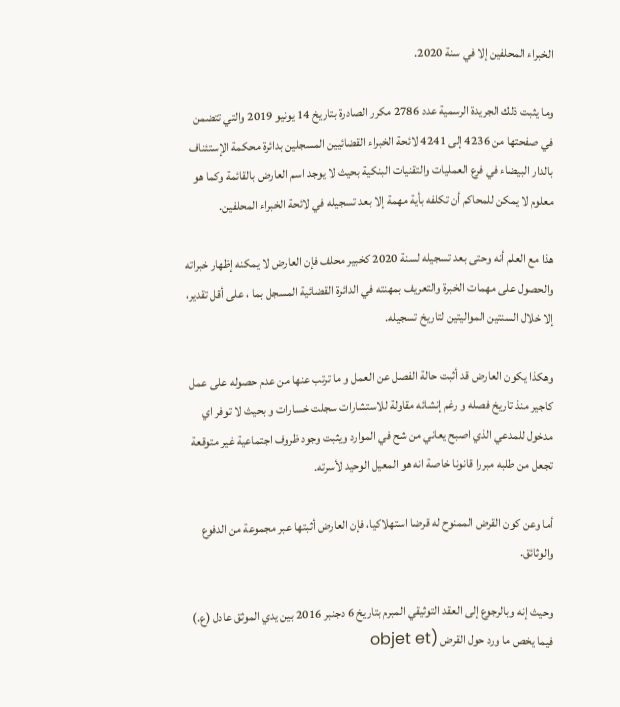الخبراء المحلفين إلا في سنة 2020.

وما يثبت ذلك الجريدة الرسمية عدد 2786 مكرر الصادرة بتاريخ 14 يونيو 2019 والتي تتضمن في صفحتها من 4236 إلى 4241 لائحة الخبراء القضائيين المسجلين بدائرة محكمة الإستئناف بالدار البيضاء في فرع العمليات والتقنيات البنكية بحيث لا يوجد اسم العارض بالقائمة وكما هو معلوم لا يمكن للمحاكم أن تكلفه بأية مهمة إلا بعد تسجيله في لائحة الخبراء المحلفين.

هذا مع العلم أنه وحتى بعد تسجيله لسنة 2020 كخبير محلف فإن العارض لا يمكنه إظهار خبراته والحصول على مهمات الخبرة والتعريف بمهنته في الدائرة القضائية المسجل بما ، على أقل تقدير، إلا خلال السنتين المواليتين لتاريخ تسجيله.

وهكذا يكون العارض قد أثبت حالة الفصل عن العمل و ما ترتب عنها من عدم حصوله على عمل كاجير منذ تاريخ فصله و رغم إنشائه مقاولة للاستشارات سجلت خسارات و بحيث لا توفر اي مدخول للمدعي الذي اصبح يعاني من شح في الموارد ويثبت وجود ظروف اجتماعية غير متوقعة تجعل من طلبه مبررا قانونا خاصة انه هو المعيل الوحيد لأسرته.

أما وعن كون القرض الممنوح له قرضا استهلاكيا، فإن العارض أثبتها عبر مجموعة من الدفوع والوثائق.

وحيث إنه وبالرجوع إلى العقد التوثيقي المبرم بتاريخ 6 دجنبر 2016 بين يدي الموثق عادل (ع.) فيما يخص ما ورد حول القرض (objet et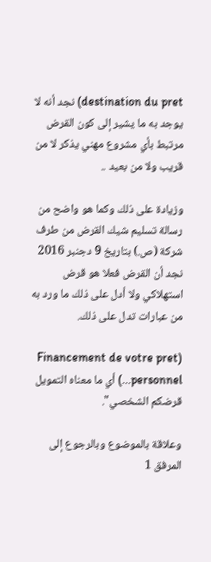destination du pret) نجد أنه لا يوجد به ما يشير إلى كون القرض مرتبط بأي مشروع مهني يذكر لا من قريب ولا من بعيد ..

وزيادة على ذلك وكما هو واضح من رسالة تسليم شيك القرض من طرف شركة (ص.) بتاريخ 9 دجنبر 2016 نجد أن القرض فعلا هو قرض استهلاكي ولا أدل على ذلك ما ورد به من عبارات تدل على ذلك.

(Financement de votre pret personnel...) أي ما معناه التمويل قرضکم الشخصي".

وعلاقة بالموضوع وبالرجوع إلى المرفق 1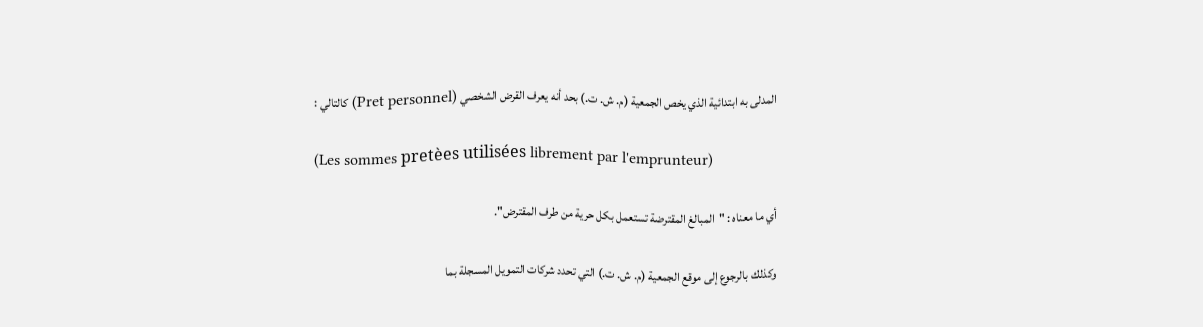المدلى به ابتدائية الذي يخص الجمعية (م. ش. ت.) بحد أنه يعرف القرض الشخصي (Pret personnel) كالتالي :

(Les sommes pretèes utilisées librement par l'emprunteur)

أي ما معناه : "المبالغ المقترضة تستعمل بكل حرية من طرف المقترض".

وكذلك بالرجوع إلى موقع الجمعية (م. ش. ت.) التي تحدد شركات التمويل المسجلة بما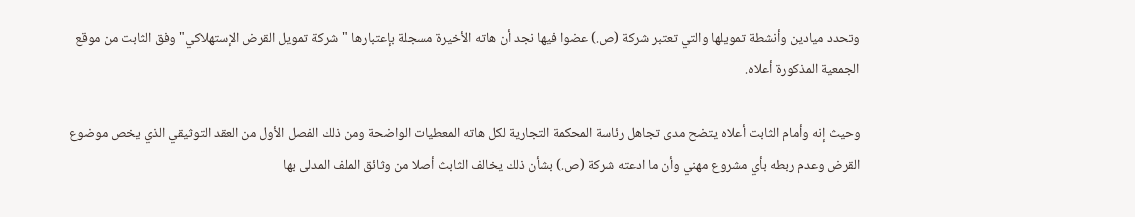وتحدد میادین وأنشطة تمويلها والتي تعتبر شركة (ص.) عضوا فيها نجد أن هاته الأخيرة مسجلة بإعتبارها "شركة تمويل القرض الإستهلاكي" وفق الثابت من موقع الجمعية المذكورة أعلاه.

وحيث إنه وأمام الثابت أعلاه يتضح مدى تجاهل رئاسة المحكمة التجارية لكل هاته المعطيات الواضحة ومن ذلك الفصل الأول من العقد التوثيقي الذي يخص موضوع القرض وعدم ربطه بأي مشروع مهني وأن ما ادعته شركة (ص.) بشأن ذلك يخالف الثابث أصلا من وثائق الملف المدلى بها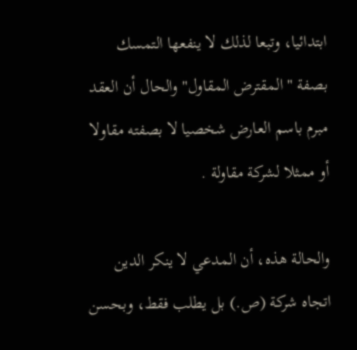ابتدائيا، وتبعا لذلك لا ينفعها التمسك بصفة "المقترض المقاول" والحال أن العقد مبرم باسم العارض شخصيا لا بصفته مقاولا أو ممثلا لشركة مقاولة .

والحالة هذه، أن المدعي لا ينكر الدين اتجاه شركة (ص.) بل يطلب فقط، وبحسن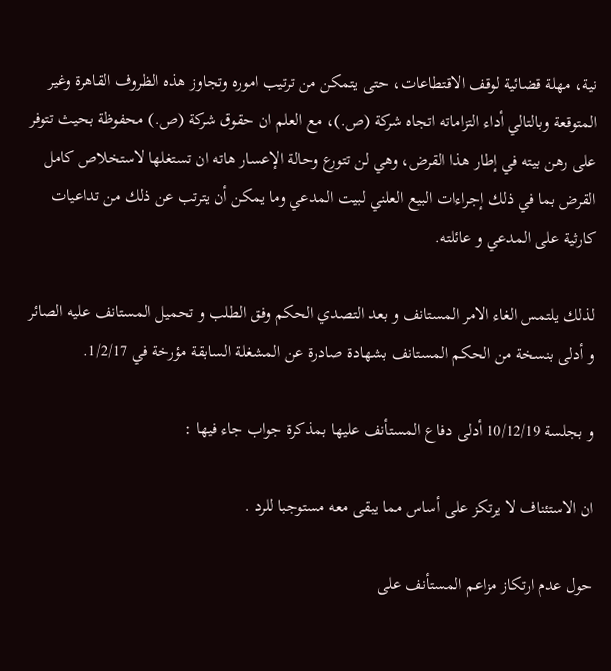نية، مهلة قضائية لوقف الاقتطاعات، حتى يتمكن من ترتيب اموره وتجاوز هذه الظروف القاهرة وغير المتوقعة وبالتالي أداء التزاماته اتجاه شركة (ص.)، مع العلم ان حقوق شركة (ص.) محفوظة بحيث تتوفر على رهن بيته في إطار هذا القرض، وهي لن تتورع وحالة الإعسار هاته ان تستغلها لاستخلاص کامل القرض بما في ذلك إجراءات البيع العلني لبيت المدعي وما يمكن أن يترتب عن ذلك من تداعيات كارثية على المدعي و عائلته.

لذلك يلتمس الغاء الامر المستانف و بعد التصدي الحكم وفق الطلب و تحميل المستانف عليه الصائر و أدلى بنسخة من الحكم المستانف بشهادة صادرة عن المشغلة السابقة مؤرخة في 1/2/17.

و بجلسة 10/12/19 أدلى دفاع المستأنف عليها بمذكرة جواب جاء فيها :

ان الاستئناف لا يرتكز على أساس مما يبقى معه مستوجبا للرد .

حول عدم ارتكاز مزاعم المستأنف على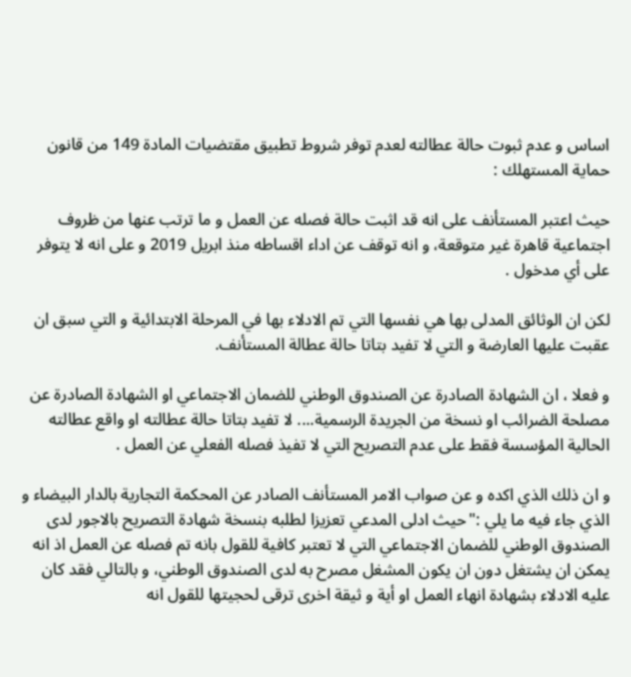اساس و عدم ثبوت حالة عطالته لعدم توفر شروط تطبيق مقتضيات المادة 149 من قانون حماية المستهلك :

حيث اعتبر المستأنف على انه قد اثبت حالة فصله عن العمل و ما ترتب عنها من ظروف اجتماعية قاهرة غير متوقعة، و انه توقف عن اداء اقساطه منذ ابريل 2019 و على انه لا يتوفر على أي مدخول .

لكن ان الوثائق المدلى بها هي نفسها التي تم الادلاء بها في المرحلة الابتدائية و التي سبق ان عقبت عليها العارضة و التي لا تفيد بتاتا حالة عطالة المستأنف.

و فعلا ، ان الشهادة الصادرة عن الصندوق الوطني للضمان الاجتماعي او الشهادة الصادرة عن مصلحة الضرائب او نسخة من الجريدة الرسمية.... لا تفيد بتاتا حالة عطالته او واقع عطالته الحالية المؤسسة فقط على عدم التصريح التي لا تفيذ فصله الفعلي عن العمل .

و ان ذلك الذي اكده و عن صواب الامر المستأنف الصادر عن المحكمة التجارية بالدار البيضاء و الذي جاء فيه ما يلي :"حيث ادلى المدعي تعزيزا لطلبه بنسخة شهادة التصريح بالاجور لدى الصندوق الوطني للضمان الاجتماعي التي لا تعتبر كافية للقول بانه تم فصله عن العمل اذ انه يمكن ان يشتغل دون ان يكون المشغل مصرح به لدى الصندوق الوطني، و بالتالي فقد كان عليه الادلاء بشهادة انهاء العمل او أية و ثيقة اخرى ترقى لحجيتها للقول انه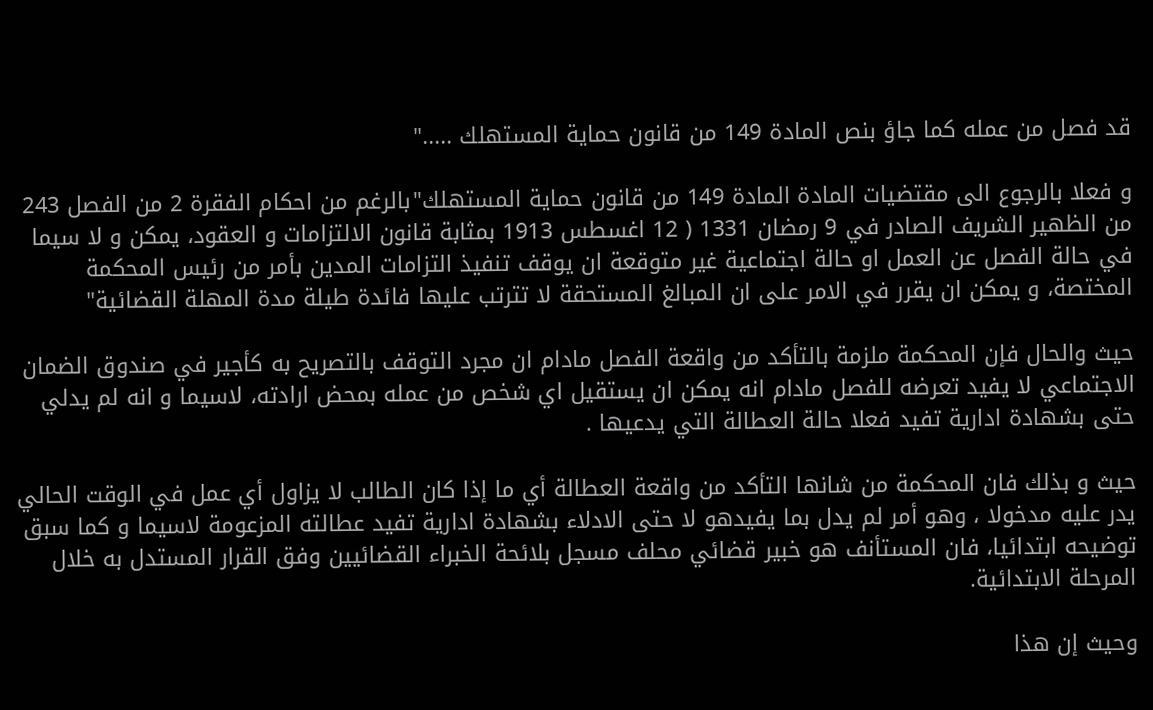قد فصل من عمله كما جاؤ بنص المادة 149 من قانون حماية المستهلك ....."

و فعلا بالرجوع الى مقتضيات المادة المادة 149 من قانون حماية المستهلك"بالرغم من احكام الفقرة 2 من الفصل 243 من الظهير الشريف الصادر في 9 رمضان 1331 ( 12 اغسطس 1913 بمثابة قانون الالتزامات و العقود، يمكن و لا سيما في حالة الفصل عن العمل او حالة اجتماعية غير متوقعة ان يوقف تنفيذ التزامات المدين بأمر من رئيس المحكمة المختصة، و يمكن ان يقرر في الامر على ان المبالغ المستحقة لا تترتب عليها فائدة طيلة مدة المهلة القضائية"

حيث والحال فإن المحكمة ملزمة بالتأكد من واقعة الفصل مادام ان مجرد التوقف بالتصريح به كأجير في صندوق الضمان الاجتماعي لا يفيد تعرضه للفصل مادام انه يمكن ان يستقيل اي شخص من عمله بمحض ارادته، لاسيما و انه لم يدلي حتى بشهادة ادارية تفيد فعلا حالة العطالة التي يدعيها .

حيث و بذلك فان المحكمة من شانها التأكد من واقعة العطالة أي ما إذا كان الطالب لا يزاول أي عمل في الوقت الحالي يدر عليه مدخولا ، وهو أمر لم يدل بما يفيدهو لا حتى الادلاء بشهادة ادارية تفيد عطالته المزعومة لاسيما و كما سبق توضيحه ابتدائيا، فان المستأنف هو خبير قضائي محلف مسجل بلائحة الخبراء القضائيين وفق القرار المستدل به خلال المرحلة الابتدائية.

وحيث إن هذا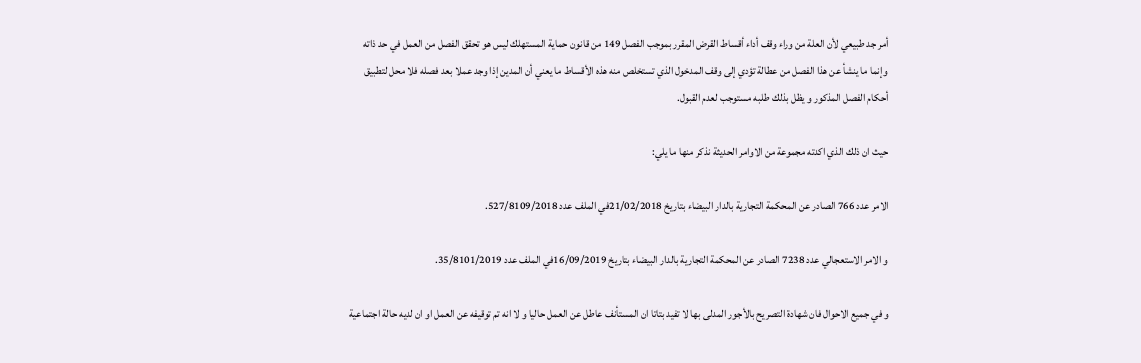أمر جد طبيعي لأن العلة من وراء وقف أداء أقساط القرض المقرر بموجب الفصل 149 من قانون حماية المستهلك ليس هو تحقق الفصل من العمل في حد ذاته وإنما ما ينشأ عن هذا الفصل من عطالة تؤدي إلى وقف المدخول الذي تستخلص منه هذه الأقساط ما يعني أن المدين إذا وجد عملا بعد فصله فلا محل لتطبيق أحكام الفصل المذكور و يظل بذلك طلبه مستوجب لعدم القبول.

حيث ان ذلك الذي اكدته مجموعة من الاوامر الحديثة نذكر منها ما يلي:

الامر عدد 766 الصادر عن المحكمة التجارية بالدار البيضاء بتاريخ 21/02/2018في الملف عدد 527/8109/2018.

و الامر الاستعجالي عدد 7238 الصادر عن المحكمة التجارية بالدار البيضاء بتاريخ 16/09/2019في الملف عدد 35/8101/2019.

و في جميع الاحوال فان شهادة التصريح بالأجور المدلى بها لا تفيد بتاتا ان المستأنف عاطل عن العمل حاليا و لا انه تم توقيفه عن العمل او ان لديه حالة اجتماعية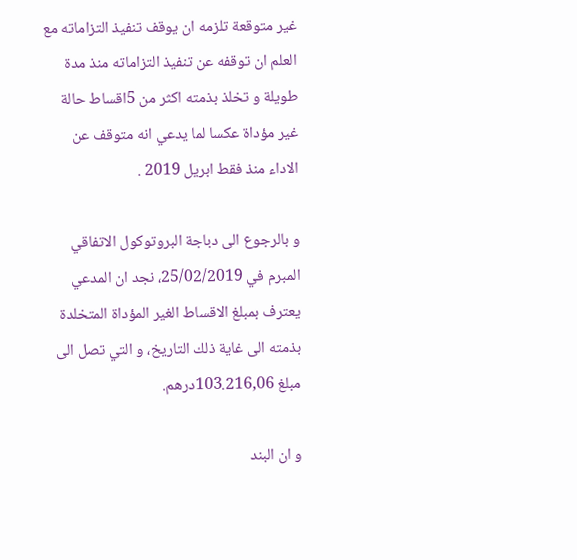غير متوقعة تلزمه ان يوقف تنفيذ التزاماته مع العلم ان توقفه عن تنفيذ التزاماته منذ مدة طويلة و تخلذ بذمته اكثر من 5اقساط حالة غير مؤداة عكسا لما يدعي انه متوقف عن الاداء منذ فقط ابريل 2019 .

و بالرجوع الى دباجة البروتوكول الاتفاقي المبرم في 25/02/2019، نجد ان المدعي يعترف بمبلغ الاقساط الغير المؤداة المتخلدة بذمته الى غاية ذلك التاريخ، و التي تصل الى مبلغ 103.216,06درهم.

و ان البند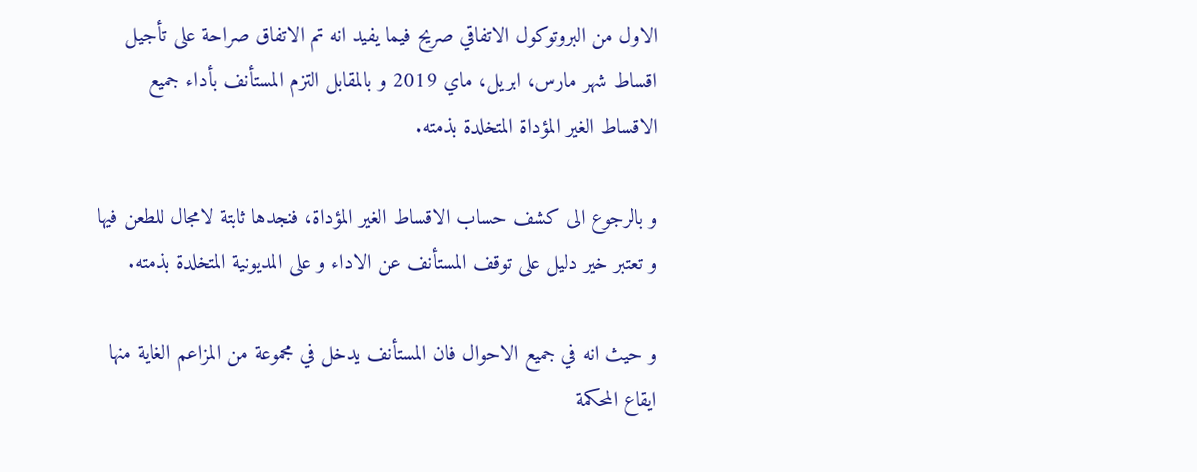الاول من البروتوكول الاتفاقي صريح فيما يفيد انه تم الاتفاق صراحة على تأجيل اقساط شهر مارس، ابريل، ماي 2019 و بالمقابل التزم المستأنف بأداء جميع الاقساط الغير المؤداة المتخلدة بذمته.

و بالرجوع الى كشف حساب الاقساط الغير المؤداة، فنجدها ثابتة لامجال للطعن فيها و تعتبر خير دليل على توقف المستأنف عن الاداء و على المديونية المتخلدة بذمته.

و حيث انه في جميع الاحوال فان المستأنف يدخل في مجموعة من المزاعم الغاية منها ايقاع المحكمة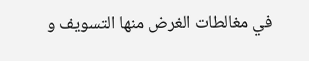في مغالطات الغرض منها التسويف و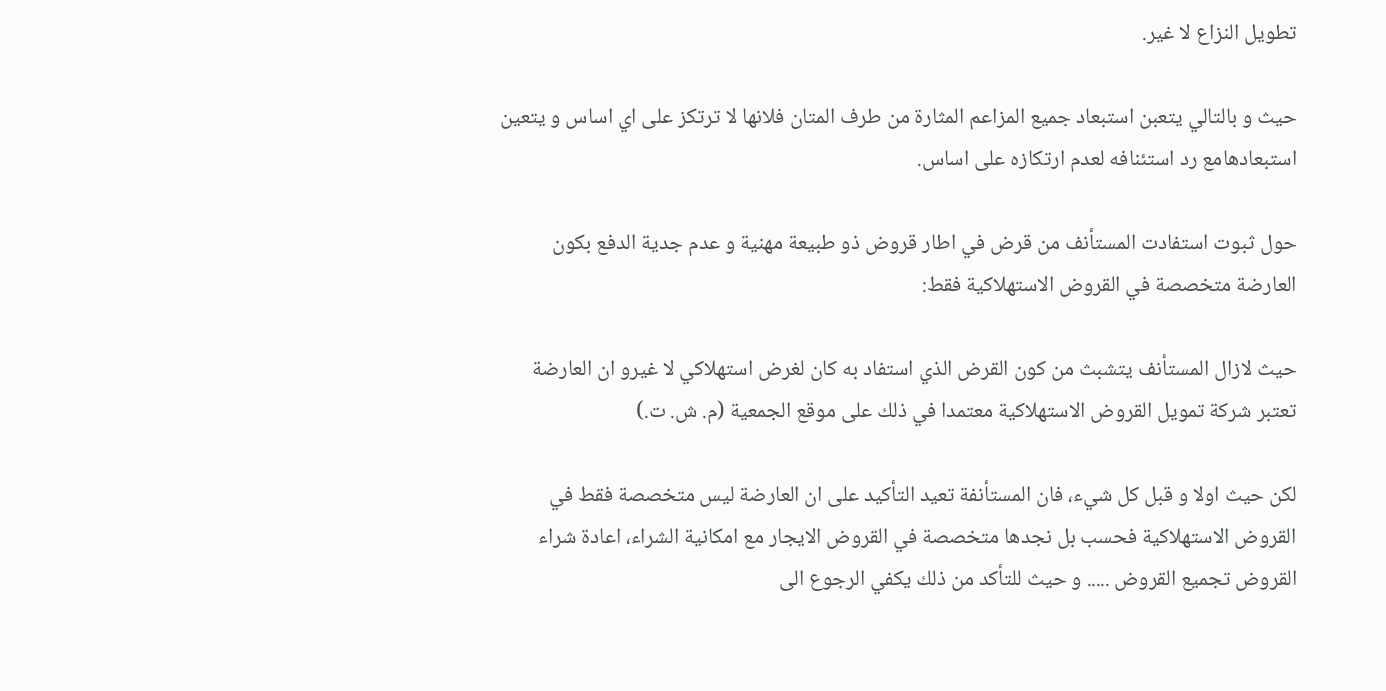تطويل النزاع لا غير.

حيث و بالتالي يتعبن استبعاد جميع المزاعم المثارة من طرف المتان فلانها لا ترتكز على اي اساس و يتعين استبعادهامع رد استئنافه لعدم ارتكازه على اساس.

حول ثبوت استفادت المستأنف من قرض في اطار قروض ذو طبيعة مهنية و عدم جدية الدفع بكون العارضة متخصصة في القروض الاستهلاكية فقط:

حيث لازال المستأنف يتشبث من كون القرض الذي استفاد به كان لغرض استهلاكي لا غيرو ان العارضة تعتبر شركة تمويل القروض الاستهلاكية معتمدا في ذلك على موقع الجمعية (م. ش. ت.)

لكن حيث اولا و قبل كل شيء، فان المستأنفة تعيد التأكيد على ان العارضة ليس متخصصة فقط في القروض الاستهلاكية فحسب بل نجدها متخصصة في القروض الايجار مع امكانية الشراء، اعادة شراء القروض تجميع القروض ..... و حيث للتأكد من ذلك يكفي الرجوع الى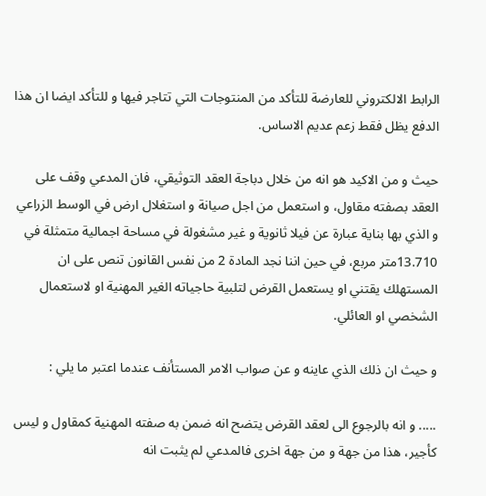الرابط الالكتروني للعارضة للتأكد من المنتوجات التي تتاجر فيها و للتأكد ايضا ان هذا الدفع يظل فقط زعم عديم الاساس.

حيث و من الاكيد هو انه من خلال دباجة العقد التوثيقي، فان المدعي وقف على العقد بصفته مقاول، و استعمل من اجل صيانة و استغلال ارض في الوسط الزراعي و الذي بها بناية عبارة عن فيلا ثانوية و غير مشغولة في مساحة اجمالية متمثلة في 13.710متر مربع، في حين اننا نجد المادة 2 من نفس القانون تنص على ان المستهلك يقتني او يستعمل القرض لتلبية حاجياته الغير المهنية او لاستعمال الشخصي او العائلي.

و حيث ان ذلك الذي عاينه و عن صواب الامر المستأنف عندما اعتبر ما يلي :

..... و انه بالرجوع الى لعقد القرض يتضح انه ضمن به صفته المهنية كمقاول و ليس كأجير، هذا من جهة و من جهة اخرى فالمدعي لم يثبت انه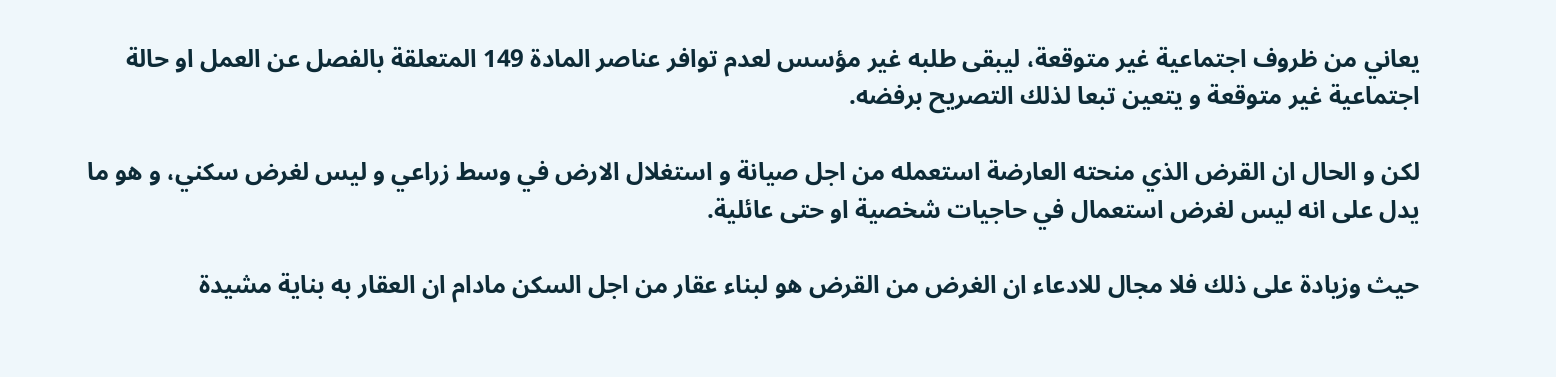يعاني من ظروف اجتماعية غير متوقعة، ليبقى طلبه غير مؤسس لعدم توافر عناصر المادة 149 المتعلقة بالفصل عن العمل او حالة اجتماعية غير متوقعة و يتعين تبعا لذلك التصريح برفضه.

لكن و الحال ان القرض الذي منحته العارضة استعمله من اجل صيانة و استغلال الارض في وسط زراعي و ليس لغرض سكني، و هو ما يدل على انه ليس لغرض استعمال في حاجيات شخصية او حتى عائلية.

حيث وزيادة على ذلك فلا مجال للادعاء ان الغرض من القرض هو لبناء عقار من اجل السكن مادام ان العقار به بناية مشيدة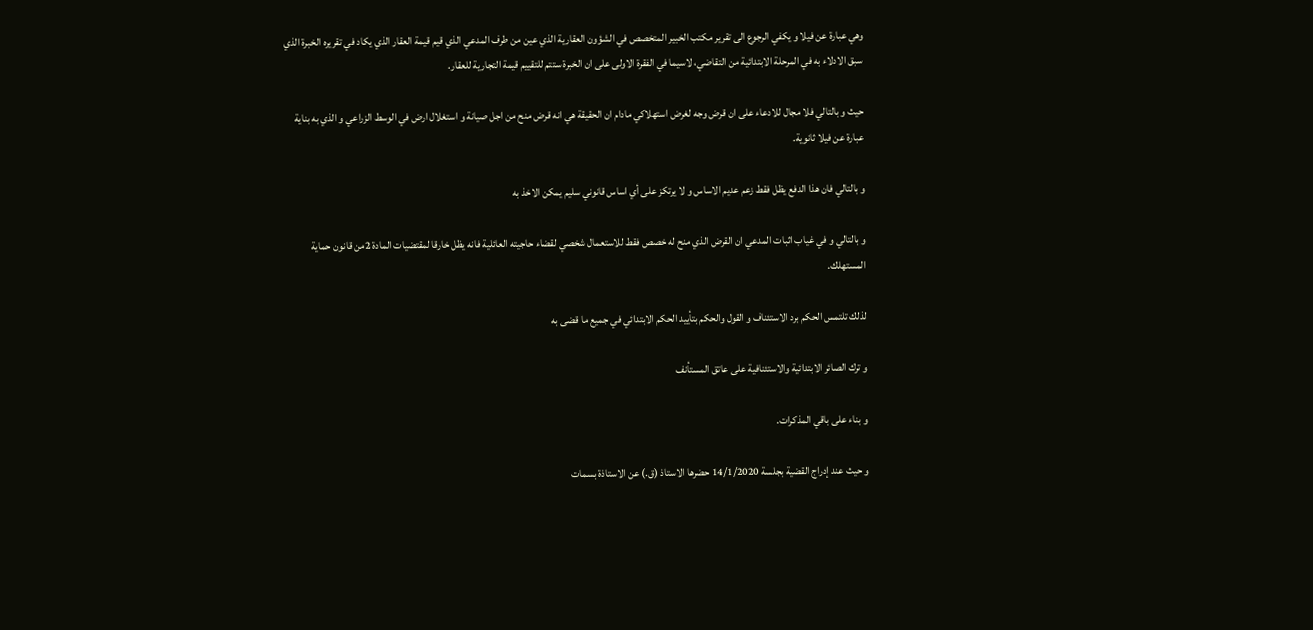وهي عبارة عن فيلا و يكفي الرجوع الى تقرير مكتب الخبير المتخصص في الشؤون العقارية الذي عين من طرف المدعي الذي قيم قيمة العقار الذي يكاد في تقريره الخبرة الذي سبق الادلاء به في المرحلة الابتدائية من التقاضي، لاسيما في الفقرة الاولى على ان الخبرة ستتم للتقييم قيمة التجارية للعقار.

حيث و بالتالي فلا مجال للادعاء على ان قرض وجه لغرض استهلاكي مادام ان الحقيقة هي انه قرض منح من اجل صيانة و استغلال ارض في الوسط الزراعي و الذي به بناية عبارة عن فيلا ثانوية.

و بالتالي فان هذا الدفع يظل فقط زعم عديم الاساس و لا يرتكز على أي اساس قانوني سليم يمكن الاخذ به

و بالتالي و في غياب اثبات المدعي ان القرض الذي منح له خصص فقط للاستعمال شخصي لقضاء حاجيته العائلية فانه يظل خارقا لمقتضيات المادة 2من قانون حماية المستهلك.

لذلك تلتمس الحكم برد الاستئناف و القول والحكم بتأييد الحكم الابتدائي في جميع ما قضى به

و ترك الصائر الابتدائية والاستئنافية على عاتق المستأنف

و بناء على باقي المذكرات.

و حيث عند إدراج القضية بجلسة 14/1/2020 حضرها الاستاذ (ق.) عن الاستاذة بسمات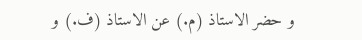و حضر الاستاذ (م.) عن الاستاذ (ف.) و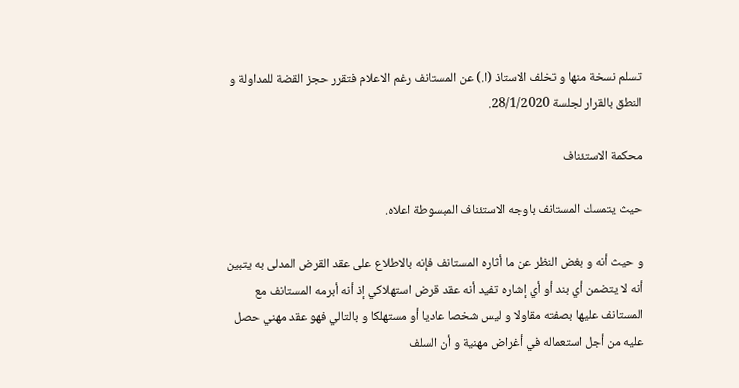تسلم نسخة منها و تخلف الاستاذ (ا.) عن المستانف رغم الاعلام فتقرر حجز القضة للمداولة و النطق بالقرار لجلسة 28/1/2020.

محكمة الاستئناف

حيث يتمسك المستانف باوجه الاستئناف المبسوطة اعلاه.

و حيث أنه و بغض النظر عن ما أثاره المستانف فإنه بالاطلاع على عقد القرض المدلى به يتبين أنه لا يتضمن أي بند أو أي إشاره تفيد أنه عقد قرض استهلاكي إذ أنه أبرمه المستانف مع المستانف عليها بصفته مقاولا و ليس شخصا عاديا أو مستهلكا و بالتالي فهو عقد مهني حصل عليه من أجل استعماله في أغراض مهنية و أن السلف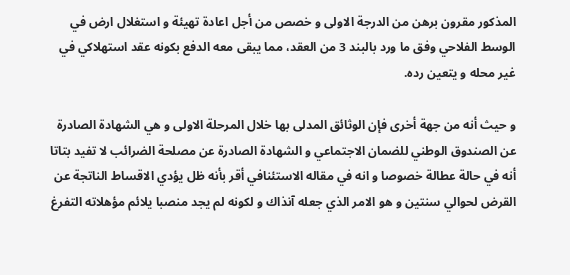المذكور مقرون برهن من الدرجة الاولى و خصص من أجل اعادة تهيئة و استغلال ارض في الوسط الفلاحي وفق ما ورد بالبند 3 من العقد، مما يبقى معه الدفع بكونه عقد استهلاكي في غير محله و يتعين رده.

و حيث أنه من جهة أخرى فإن الوثائق المدلى بها خلال المرحلة الاولى و هي الشهادة الصادرة عن الصندوق الوطني للضمان الاجتماعي و الشهادة الصادرة عن مصلحة الضرائب لا تفيد بتاتا أنه في حالة عطالة خصوصا و انه في مقاله الاستئنافي أقر بأنه ظل يؤدي الاقساط الناتجة عن القرض لحوالي سنتين و هو الامر الذي جعله آنذاك و لكونه لم يجد منصبا يلائم مؤهلاته التفرغ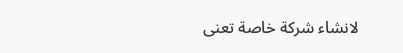لانشاء شركة خاصة تعنى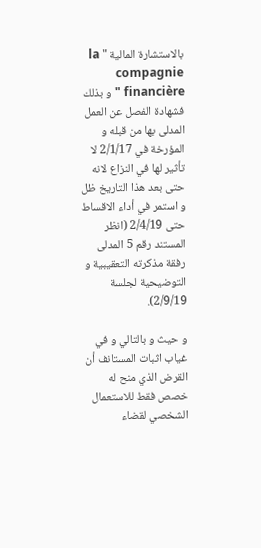بالاستشارة المالية " la compagnie financière " و بذلك فشهادة الفصل عن العمل المدلى بها من قبله و المؤرخة في 2/1/17 لا تأثير لها في النزاع لانه حتى بعد هذا التاريخ ظل و استمر في أداء الاقساط حتى 2/4/19 (انظر المستند رقم 5 المدلى رفقة مذكرته التعقيبية و التوضيحية لجلسة 2/9/19).

و حيث و بالتالي و في غياب اثبات المستانف أن القرض الذي منح له خصص فقط للاستعمال الشخصي لقضاء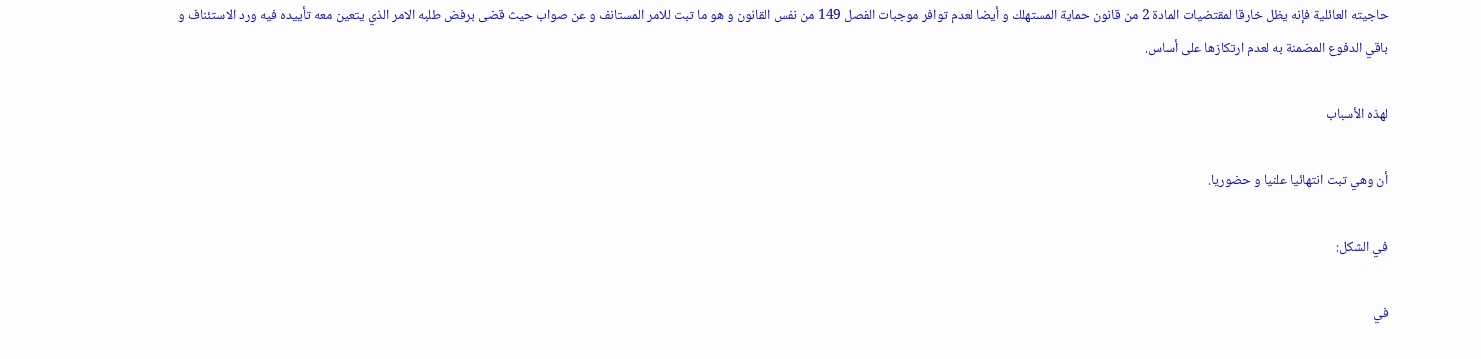حاجيته العائلية فإنه يظل خارقا لمقتضيات المادة 2 من قانون حماية المستهلك و أيضا لعدم توافر موجبات الفصل 149 من نفس القانون و هو ما تبت للامر المستانف و عن صواب حيث قضى برفض طلبه الامر الذي يتعين معه تأييده فيه ورد الاستئناف و باقي الدفوع المضمنة به لعدم ارتكازها على أساس.

لهذه الأسباب

أن وهي تبت انتهائيا علنيا و حضوريا.

في الشكل:

في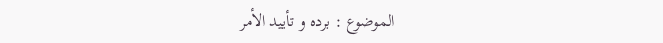الموضوع : برده و تأييد الأمر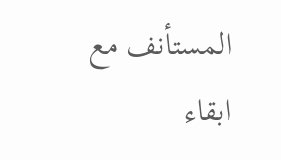المستأنف مع ابقاء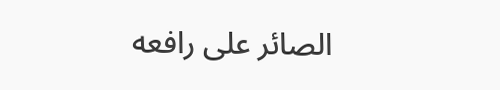الصائر على رافعه